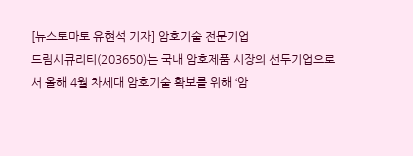[뉴스토마토 유현석 기자] 암호기술 전문기업
드림시큐리티(203650)는 국내 암호제품 시장의 선두기업으로서 올해 4월 차세대 암호기술 확보를 위해 ‘암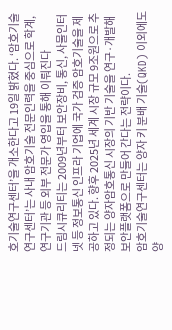호기술연구센터’을 개소한다고 19일 밝혔다. ‘암호기술연구센터’는 사내 암호기술 전문인력을 중심으로 학계, 연구기관 등 외부 전문가 영입을 통해 이뤄진다
드림시큐리티는 2009년부터 보안장비, 통신, 사물인터넷 등 정보통신 인프라 기업에 국가 검증 암호기술을 제공하고 있다. 향후 2025년 세계 시장 규모 9조원으로 추정되는 양자암호통신 시장의 기반 기술을 연구·개발해 보안플랫폼으로 만들어 간다는 전략이다.
암호기술연구센터는 양자 키 분배 기술(QKD) 이외에도 양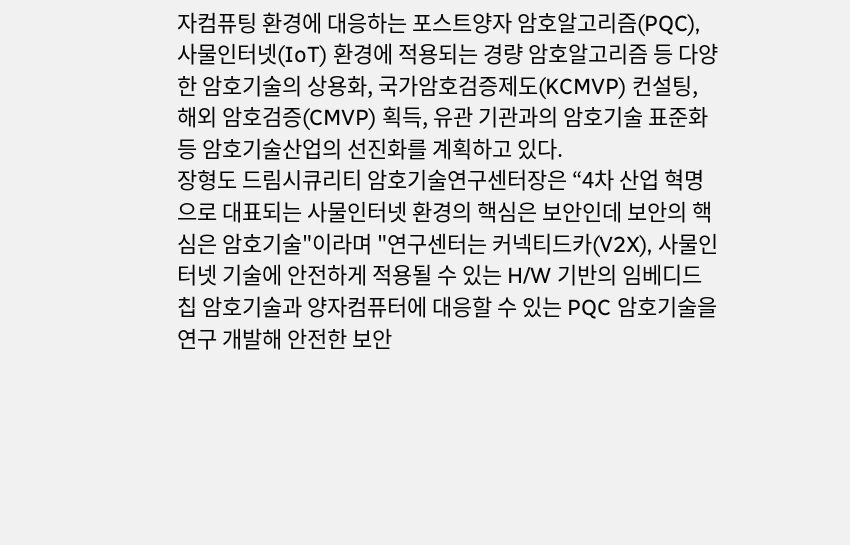자컴퓨팅 환경에 대응하는 포스트양자 암호알고리즘(PQC), 사물인터넷(IoT) 환경에 적용되는 경량 암호알고리즘 등 다양한 암호기술의 상용화, 국가암호검증제도(KCMVP) 컨설팅, 해외 암호검증(CMVP) 획득, 유관 기관과의 암호기술 표준화 등 암호기술산업의 선진화를 계획하고 있다.
장형도 드림시큐리티 암호기술연구센터장은 “4차 산업 혁명으로 대표되는 사물인터넷 환경의 핵심은 보안인데 보안의 핵심은 암호기술"이라며 "연구센터는 커넥티드카(V2X), 사물인터넷 기술에 안전하게 적용될 수 있는 H/W 기반의 임베디드칩 암호기술과 양자컴퓨터에 대응할 수 있는 PQC 암호기술을 연구 개발해 안전한 보안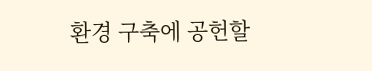환경 구축에 공헌할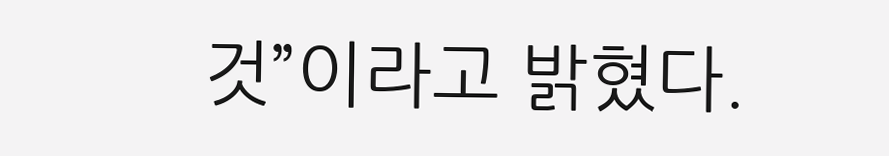것”이라고 밝혔다.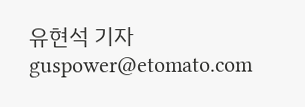유현석 기자 guspower@etomato.com